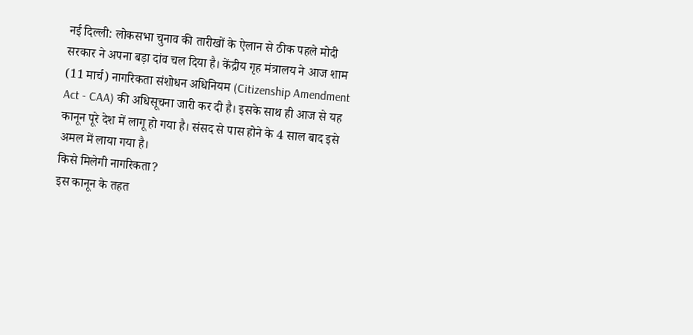नई दिल्ली: लोकसभा चुनाव की तारीखों के ऐलान से ठीक पहले मोदी सरकार ने अपना बड़ा दांव चल दिया है। केंद्रीय गृह मंत्रालय ने आज शाम (11 मार्च) नागरिकता संशोधन अधिनियम (Citizenship Amendment Act - CAA) की अधिसूचना जारी कर दी है। इसके साथ ही आज से यह कानून पूरे देश में लागू हो गया है। संसद से पास होने के 4 साल बाद इसे अमल में लाया गया है।
किसे मिलेगी नागरिकता?
इस कानून के तहत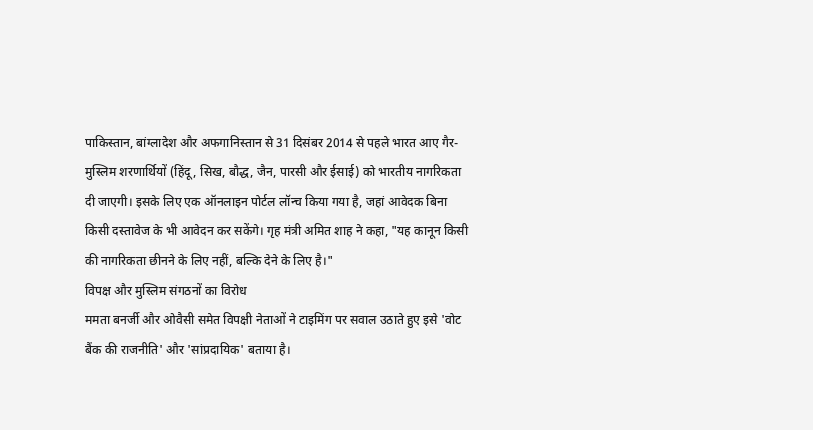पाकिस्तान, बांग्लादेश और अफगानिस्तान से 31 दिसंबर 2014 से पहले भारत आए गैर-मुस्लिम शरणार्थियों (हिंदू, सिख, बौद्ध, जैन, पारसी और ईसाई) को भारतीय नागरिकता दी जाएगी। इसके लिए एक ऑनलाइन पोर्टल लॉन्च किया गया है, जहां आवेदक बिना किसी दस्तावेज के भी आवेदन कर सकेंगे। गृह मंत्री अमित शाह ने कहा, "यह कानून किसी की नागरिकता छीनने के लिए नहीं, बल्कि देने के लिए है।"
विपक्ष और मुस्लिम संगठनों का विरोध
ममता बनर्जी और ओवैसी समेत विपक्षी नेताओं ने टाइमिंग पर सवाल उठाते हुए इसे 'वोट बैंक की राजनीति' और 'सांप्रदायिक' बताया है।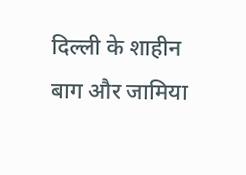दिल्ली के शाहीन बाग और जामिया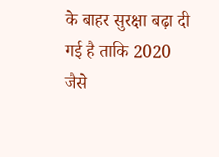के बाहर सुरक्षा बढ़ा दी गई है ताकि 2020 जैसे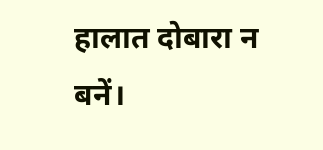हालात दोबारा न बनें।